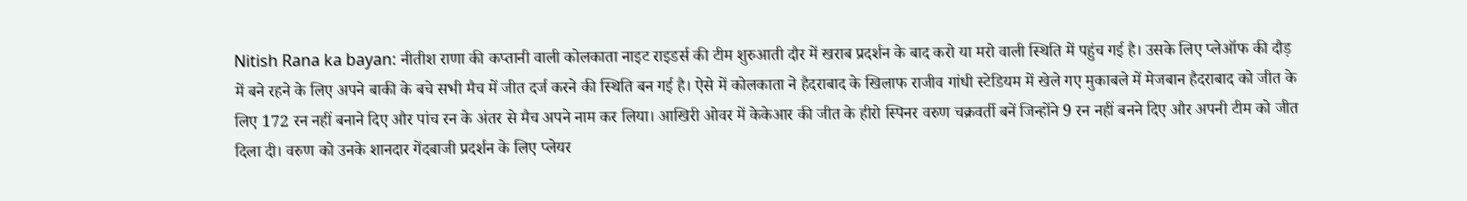Nitish Rana ka bayan: नीतीश राणा की कप्तानी वाली कोलकाता नाइट राइडर्स की टीम शुरुआती दौर में खराब प्रदर्शन के बाद करो या मरो वाली स्थिति में पहुंच गई है। उसके लिए प्लेऑफ की दौड़ में बने रहने के लिए अपने बाकी के बचे सभी मैच में जीत दर्ज करने की स्थिति बन गई है। ऐसे में कोलकाता ने हैदराबाद के खिलाफ राजीव गांधी स्टेडियम में खेले गए मुकाबले में मेजबान हैदराबाद को जीत के लिए 172 रन नहीं बनाने दिए और पांच रन के अंतर से मैच अपने नाम कर लिया। आखिरी ओवर में केकेआर की जीत के हीरो स्पिनर वरुण चक्रवर्ती बनें जिन्होंने 9 रन नहीं बनने दिए और अपनी टीम को जीत दिला दी। वरुण को उनके शानदार गेंदबाजी प्रदर्शन के लिए प्लेयर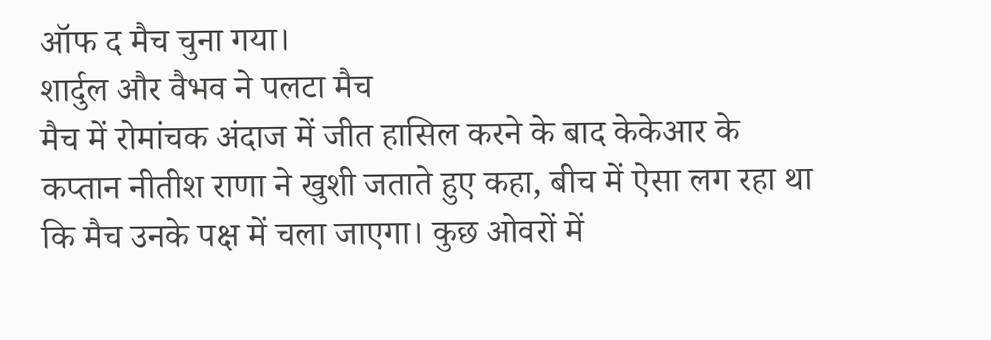ऑफ द मैच चुना गया।
शार्दुल और वैभव ने पलटा मैच
मैच में रोमांचक अंदाज में जीत हासिल करने के बाद केकेआर के कप्तान नीतीश राणा ने खुशी जताते हुए कहा, बीच में ऐसा लग रहा था कि मैच उनके पक्ष में चला जाएगा। कुछ ओवरों में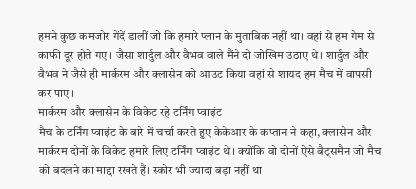हमने कुछ कमजोर गेंदें डालीं जो कि हमारे प्लान के मुताबिक नहीं था। वहां से हम गेम से काफी दूर होते गए। जैसा शार्दुल और वैभव वाले मैंने दो जोखिम उठाए थे। शार्दुल और वैभव ने जैसे ही मार्करम और क्लासेन को आउट किया वहां से शायद हम मैच में वापसी कर पाए।
मार्करम और क्लासेन के विकेट रहे टर्निंग प्वाइंट
मैच के टर्निंग प्वाइंट के बारे में चर्चा करते हुए केकेआर के कप्तान ने कहा, क्लासेन और मार्करम दोनों के विकेट हमारे लिए टर्निंग प्वाइंट थे। क्योंकि वो दोनों ऐसे बैट्समैन जो मैच को बदलने का माद्दा रखते हैं। स्कोर भी ज्यादा बड़ा नहीं था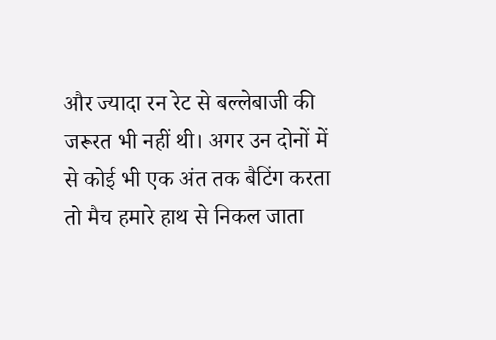और ज्यादा रन रेट से बल्लेबाजी की जरूरत भी नहीं थी। अगर उन दोनों में से कोई भी एक अंत तक बैटिंग करता तो मैच हमारे हाथ से निकल जाता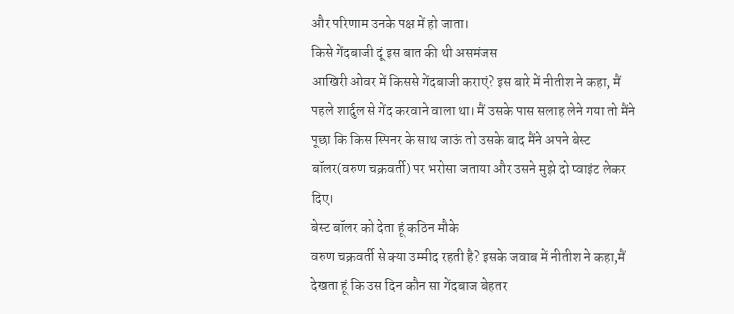और परिणाम उनके पक्ष में हो जाता।
किसे गेंदबाजी दूं इस बात की थी असमंजस
आखिरी ओवर में किससे गेंदबाजी कराएं? इस बारे में नीतीश ने कहा, मैं पहले शार्दुल से गेंद करवाने वाला था। मैं उसके पास सलाह लेने गया तो मैंने पूछा कि किस स्पिनर के साथ जाऊं तो उसके बाद मैंने अपने बेस्ट बॉलर(वरुण चक्रवर्ती) पर भरोसा जताया और उसने मुझे दो प्वाइंट लेकर दिए।
बेस्ट बॉलर को देता हूं कठिन मौके
वरुण चक्रवर्ती से क्या उम्मीद रहती है? इसके जवाब में नीतीश ने कहा,मैं देखता हूं कि उस दिन कौन सा गेंदबाज बेहतर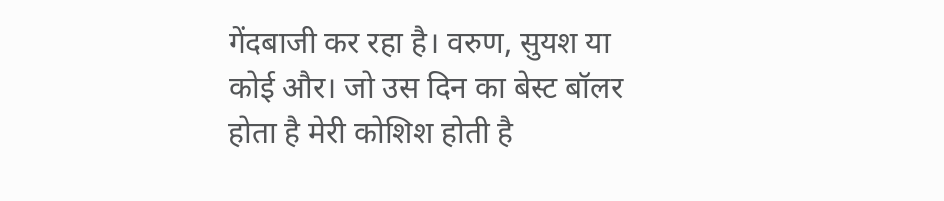गेंदबाजी कर रहा है। वरुण, सुयश या कोई और। जो उस दिन का बेस्ट बॉलर होता है मेरी कोशिश होती है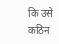कि उसे कठिन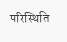परिस्थिति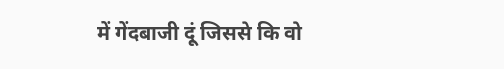में गेंदबाजी दूं जिससे कि वो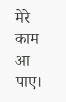मेरे काम आ पाए।